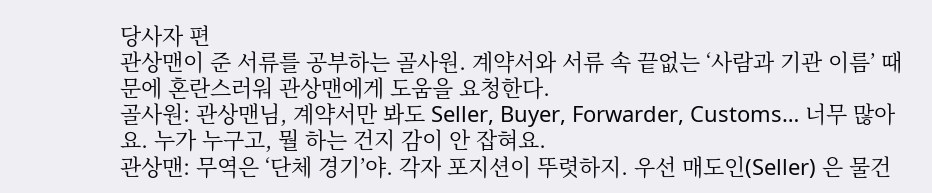당사자 편
관상맨이 준 서류를 공부하는 골사원. 계약서와 서류 속 끝없는 ‘사람과 기관 이름’ 때문에 혼란스러워 관상맨에게 도움을 요청한다.
골사원: 관상맨님, 계약서만 봐도 Seller, Buyer, Forwarder, Customs… 너무 많아요. 누가 누구고, 뭘 하는 건지 감이 안 잡혀요.
관상맨: 무역은 ‘단체 경기’야. 각자 포지션이 뚜렷하지. 우선 매도인(Seller) 은 물건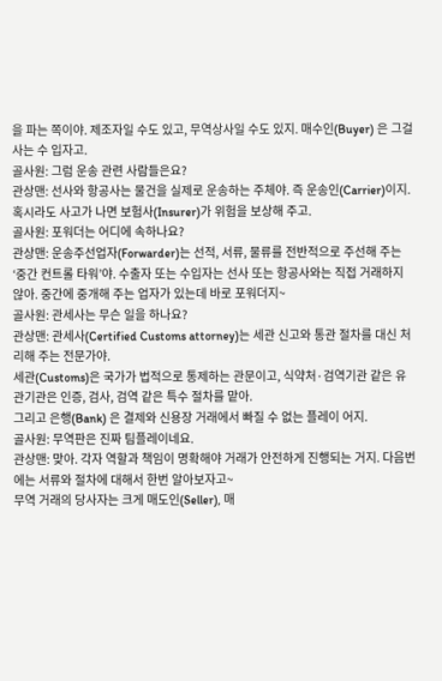을 파는 쪽이야. 제조자일 수도 있고, 무역상사일 수도 있지. 매수인(Buyer) 은 그걸 사는 수 입자고.
골사원: 그럼 운송 관련 사람들은요?
관상맨: 선사와 항공사는 물건을 실제로 운송하는 주체야. 즉 운송인(Carrier)이지. 혹시라도 사고가 나면 보험사(Insurer)가 위험을 보상해 주고.
골사원: 포워더는 어디에 속하나요?
관상맨: 운송주선업자(Forwarder)는 선적, 서류, 물류를 전반적으로 주선해 주는 ‘중간 컨트롤 타워’야. 수출자 또는 수입자는 선사 또는 항공사와는 직접 거래하지 않아. 중간에 중개해 주는 업자가 있는데 바로 포워더지~
골사원: 관세사는 무슨 일을 하나요?
관상맨: 관세사(Certified Customs attorney)는 세관 신고와 통관 절차를 대신 처리해 주는 전문가야.
세관(Customs)은 국가가 법적으로 통제하는 관문이고, 식약처·검역기관 같은 유관기관은 인증, 검사, 검역 같은 특수 절차를 맡아.
그리고 은행(Bank) 은 결제와 신용장 거래에서 빠질 수 없는 플레이 어지.
골사원: 무역판은 진짜 팀플레이네요.
관상맨: 맞아. 각자 역할과 책임이 명확해야 거래가 안전하게 진행되는 거지. 다음번에는 서류와 절차에 대해서 한번 알아보자고~
무역 거래의 당사자는 크게 매도인(Seller), 매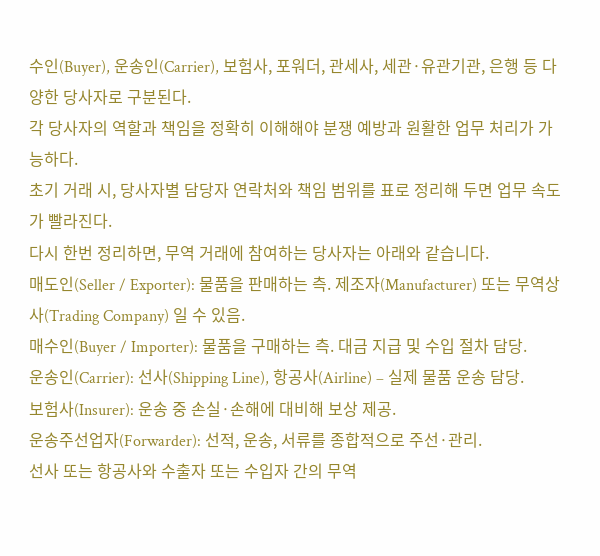수인(Buyer), 운송인(Carrier), 보험사, 포워더, 관세사, 세관·유관기관, 은행 등 다양한 당사자로 구분된다.
각 당사자의 역할과 책임을 정확히 이해해야 분쟁 예방과 원활한 업무 처리가 가능하다.
초기 거래 시, 당사자별 담당자 연락처와 책임 범위를 표로 정리해 두면 업무 속도가 빨라진다.
다시 한번 정리하면, 무역 거래에 참여하는 당사자는 아래와 같습니다.
매도인(Seller / Exporter): 물품을 판매하는 측. 제조자(Manufacturer) 또는 무역상사(Trading Company) 일 수 있음.
매수인(Buyer / Importer): 물품을 구매하는 측. 대금 지급 및 수입 절차 담당.
운송인(Carrier): 선사(Shipping Line), 항공사(Airline) – 실제 물품 운송 담당.
보험사(Insurer): 운송 중 손실·손해에 대비해 보상 제공.
운송주선업자(Forwarder): 선적, 운송, 서류를 종합적으로 주선·관리.
선사 또는 항공사와 수출자 또는 수입자 간의 무역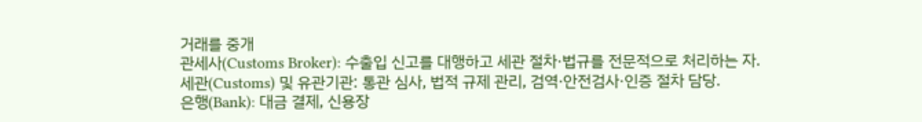거래를 중개
관세사(Customs Broker): 수출입 신고를 대행하고 세관 절차·법규를 전문적으로 처리하는 자.
세관(Customs) 및 유관기관: 통관 심사, 법적 규제 관리, 검역·안전검사·인증 절차 담당.
은행(Bank): 대금 결제, 신용장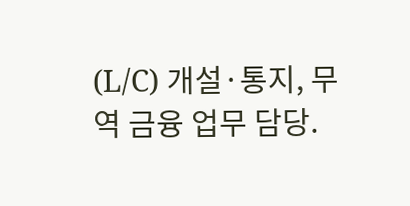(L/C) 개설·통지, 무역 금융 업무 담당.